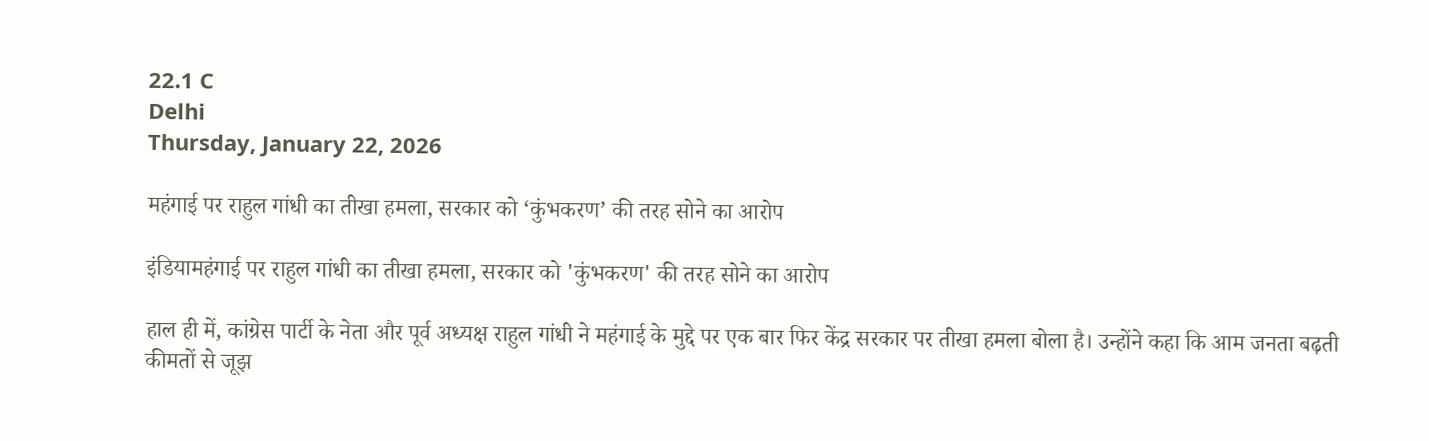22.1 C
Delhi
Thursday, January 22, 2026

महंगाई पर राहुल गांधी का तीखा हमला, सरकार को ‘कुंभकरण’ की तरह सोने का आरोप

इंडियामहंगाई पर राहुल गांधी का तीखा हमला, सरकार को 'कुंभकरण' की तरह सोने का आरोप

हाल ही में, कांग्रेस पार्टी के नेता और पूर्व अध्यक्ष राहुल गांधी ने महंगाई के मुद्दे पर एक बार फिर केंद्र सरकार पर तीखा हमला बोला है। उन्होंने कहा कि आम जनता बढ़ती कीमतों से जूझ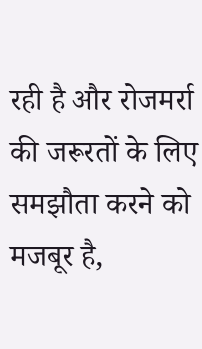रही है और रोजमर्रा की जरूरतों के लिए समझौता करने को मजबूर है,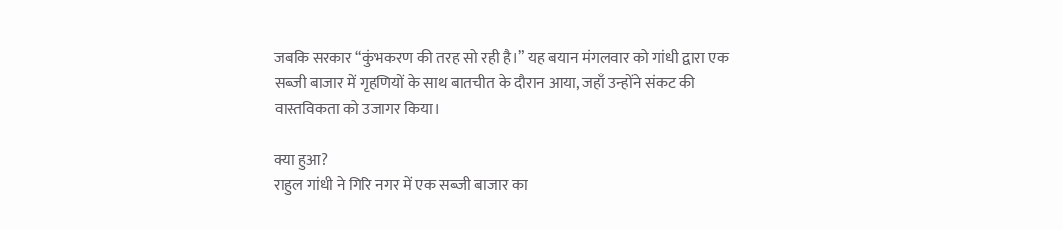जबकि सरकार “कुंभकरण की तरह सो रही है।” यह बयान मंगलवार को गांधी द्वारा एक सब्जी बाजार में गृहणियों के साथ बातचीत के दौरान आया, जहाँ उन्होंने संकट की वास्तविकता को उजागर किया।

क्या हुआ?
राहुल गांधी ने गिरि नगर में एक सब्जी बाजार का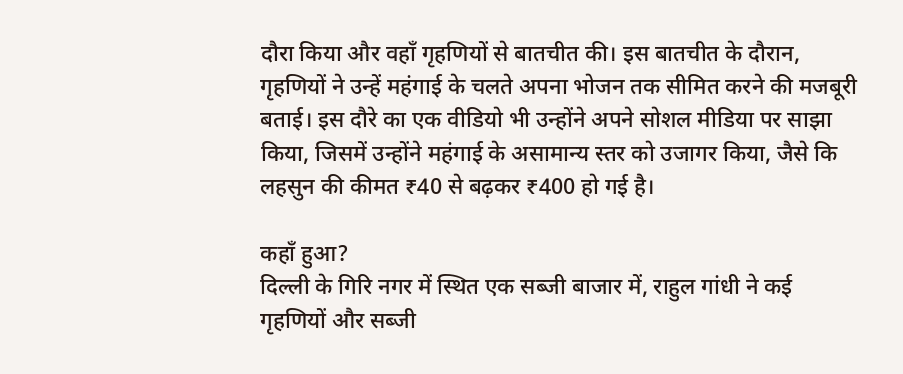दौरा किया और वहाँ गृहणियों से बातचीत की। इस बातचीत के दौरान, गृहणियों ने उन्हें महंगाई के चलते अपना भोजन तक सीमित करने की मजबूरी बताई। इस दौरे का एक वीडियो भी उन्होंने अपने सोशल मीडिया पर साझा किया, जिसमें उन्होंने महंगाई के असामान्य स्तर को उजागर किया, जैसे कि लहसुन की कीमत ₹40 से बढ़कर ₹400 हो गई है।

कहाँ हुआ?
दिल्ली के गिरि नगर में स्थित एक सब्जी बाजार में, राहुल गांधी ने कई गृहणियों और सब्जी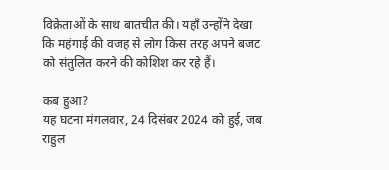विक्रेताओं के साथ बातचीत की। यहाँ उन्होंने देखा कि महंगाई की वजह से लोग किस तरह अपने बजट को संतुलित करने की कोशिश कर रहे हैं।

कब हुआ?
यह घटना मंगलवार, 24 दिसंबर 2024 को हुई, जब राहुल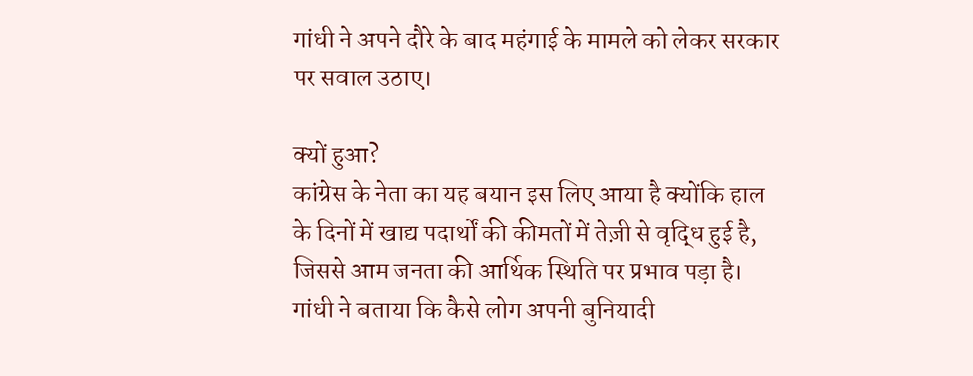गांधी ने अपने दौरे के बाद महंगाई के मामले को लेकर सरकार पर सवाल उठाए।

क्यों हुआ?
कांग्रेस के नेता का यह बयान इस लिए आया है क्योंकि हाल के दिनों में खाद्य पदार्थों की कीमतों में तेज़ी से वृद्धि हुई है, जिससे आम जनता की आर्थिक स्थिति पर प्रभाव पड़ा है। गांधी ने बताया कि कैसे लोग अपनी बुनियादी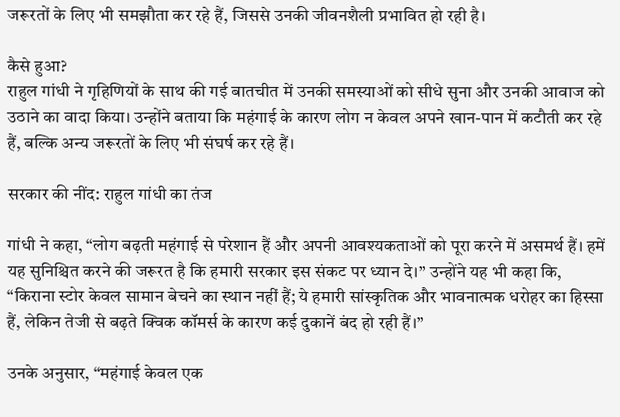जरूरतों के लिए भी समझौता कर रहे हैं, जिससे उनकी जीवनशैली प्रभावित हो रही है।

कैसे हुआ?
राहुल गांधी ने गृहिणियों के साथ की गई बातचीत में उनकी समस्याओं को सीधे सुना और उनकी आवाज को उठाने का वादा किया। उन्होंने बताया कि महंगाई के कारण लोग न केवल अपने खान-पान में कटौती कर रहे हैं, बल्कि अन्य जरूरतों के लिए भी संघर्ष कर रहे हैं।

सरकार की नींद: राहुल गांधी का तंज

गांधी ने कहा, “लोग बढ़ती महंगाई से परेशान हैं और अपनी आवश्यकताओं को पूरा करने में असमर्थ हैं। हमें यह सुनिश्चित करने की जरूरत है कि हमारी सरकार इस संकट पर ध्यान दे।” उन्होंने यह भी कहा कि, “किराना स्टोर केवल सामान बेचने का स्थान नहीं हैं; ये हमारी सांस्कृतिक और भावनात्मक धरोहर का हिस्सा हैं, लेकिन तेजी से बढ़ते क्विक कॉमर्स के कारण कई दुकानें बंद हो रही हैं।”

उनके अनुसार, “महंगाई केवल एक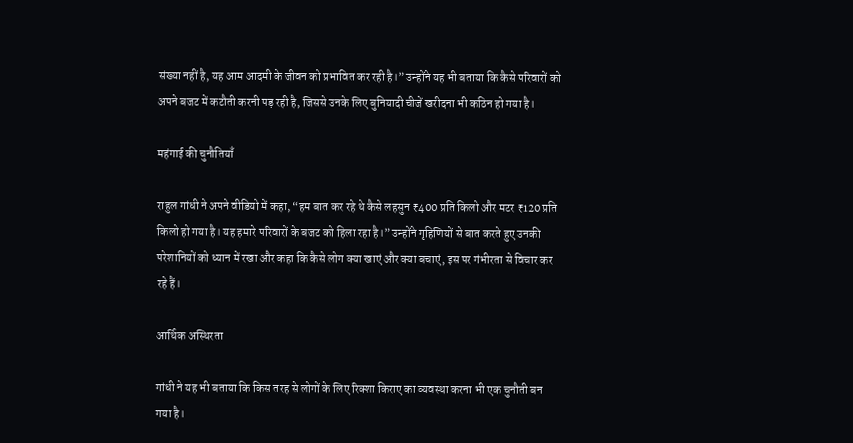संख्या नहीं है, यह आम आदमी के जीवन को प्रभावित कर रही है।” उन्होंने यह भी बताया कि कैसे परिवारों को अपने बजट में कटौती करनी पड़ रही है, जिससे उनके लिए बुनियादी चीजें खरीदना भी कठिन हो गया है।

महंगाई की चुनौतियाँ

राहुल गांधी ने अपने वीडियो में कहा, “हम बात कर रहे थे कैसे लहसुन ₹400 प्रति किलो और मटर ₹120 प्रति किलो हो गया है। यह हमारे परिवारों के बजट को हिला रहा है।” उन्होंने गृहिणियों से बात करते हुए उनकी परेशानियों को ध्यान में रखा और कहा कि कैसे लोग क्या खाएं और क्या बचाएं, इस पर गंभीरता से विचार कर रहे हैं।

आर्थिक अस्थिरता

गांधी ने यह भी बताया कि किस तरह से लोगों के लिए रिक्शा किराए का व्यवस्था करना भी एक चुनौती बन गया है।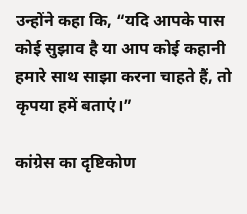उन्होंने कहा कि, “यदि आपके पास कोई सुझाव है या आप कोई कहानी हमारे साथ साझा करना चाहते हैं, तो कृपया हमें बताएं।”

कांग्रेस का दृष्टिकोण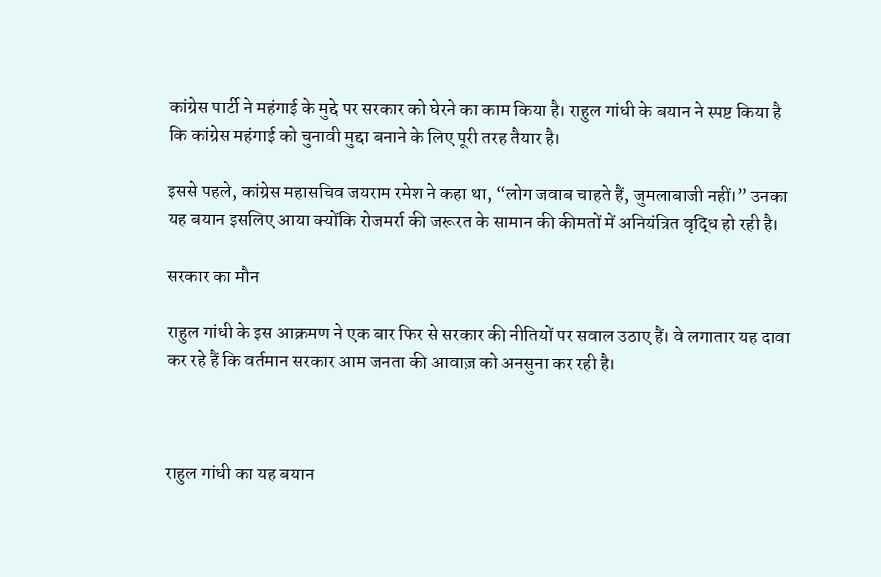कांग्रेस पार्टी ने महंगाई के मुद्दे पर सरकार को घेरने का काम किया है। राहुल गांधी के बयान ने स्पष्ट किया है कि कांग्रेस महंगाई को चुनावी मुद्दा बनाने के लिए पूरी तरह तैयार है।

इससे पहले, कांग्रेस महासचिव जयराम रमेश ने कहा था, “लोग जवाब चाहते हैं, जुमलाबाजी नहीं।” उनका यह बयान इसलिए आया क्योंकि रोजमर्रा की जरूरत के सामान की कीमतों में अनियंत्रित वृद्धि हो रही है।

सरकार का मौन

राहुल गांधी के इस आक्रमण ने एक बार फिर से सरकार की नीतियों पर सवाल उठाए हैं। वे लगातार यह दावा कर रहे हैं कि वर्तमान सरकार आम जनता की आवाज़ को अनसुना कर रही है।



राहुल गांधी का यह बयान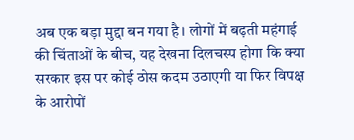अब एक बड़ा मुद्दा बन गया है। लोगों में बढ़ती महंगाई की चिंताओं के बीच, यह देखना दिलचस्प होगा कि क्या सरकार इस पर कोई ठोस कदम उठाएगी या फिर विपक्ष के आरोपों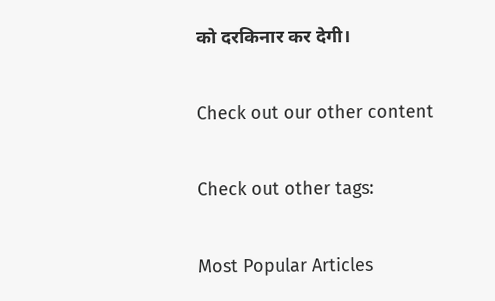को दरकिनार कर देगी।

Check out our other content

Check out other tags:

Most Popular Articles